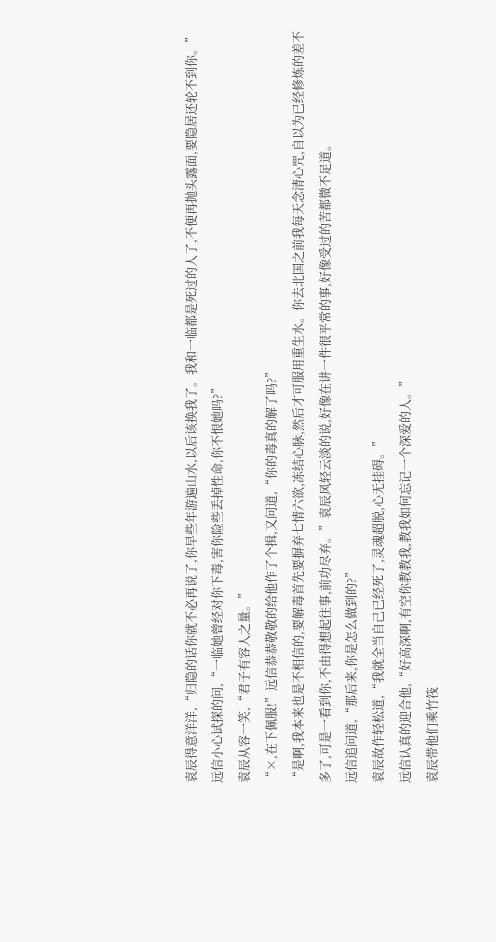袁辰得意洋洋,“归隐的话你就不必再说了,你早些年游遍山水,以后该换我了。我和一临都是死过的人了,不便再抛头露面,要隐居还轮不到你。”
远信小心试探的问,“一临她曾经对你下毒,害你险些丢掉性命,你不恨她吗?”
袁辰从容一笑,“君子有容人之量。”
“×,在下佩服!”远信恭恭敬敬的给他作了个揖,又问道,“你的毒真的解了吗?”
“是啊,我本来也是不相信的,要解毒首先要摒弃七情六欲,冻结心脉,然后才可服用重生水。你去北国之前我每天念清心咒,自以为已经修炼的差不多了,可是一看到你,不由得想起往事,前功尽弃。”袁辰风轻云淡的说,好像在讲一件很平常的事,好像受过的苦都微不足道。
远信追问道,“那后来,你是怎么做到的?”
袁辰故作轻松道,“我就全当自己已经死了,灵魂超脱,心无挂碍。”
远信认真的迎合他,“好高深啊,有空你教教我,教我如何忘记一个深爱的人。”
袁辰带他们乘竹筏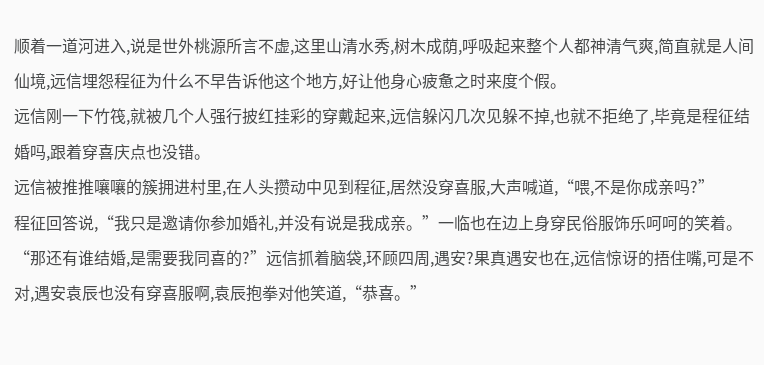顺着一道河进入,说是世外桃源所言不虚,这里山清水秀,树木成荫,呼吸起来整个人都神清气爽,简直就是人间仙境,远信埋怨程征为什么不早告诉他这个地方,好让他身心疲惫之时来度个假。
远信刚一下竹筏,就被几个人强行披红挂彩的穿戴起来,远信躲闪几次见躲不掉,也就不拒绝了,毕竟是程征结婚吗,跟着穿喜庆点也没错。
远信被推推嚷嚷的簇拥进村里,在人头攒动中见到程征,居然没穿喜服,大声喊道,“喂,不是你成亲吗?”
程征回答说,“我只是邀请你参加婚礼,并没有说是我成亲。”一临也在边上身穿民俗服饰乐呵呵的笑着。
“那还有谁结婚,是需要我同喜的?”远信抓着脑袋,环顾四周,遇安?果真遇安也在,远信惊讶的捂住嘴,可是不对,遇安袁辰也没有穿喜服啊,袁辰抱拳对他笑道,“恭喜。”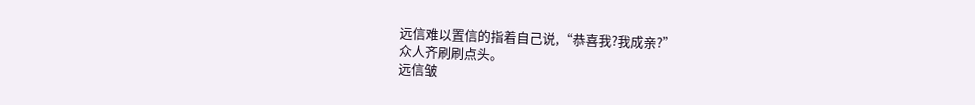远信难以置信的指着自己说,“恭喜我?我成亲?”
众人齐刷刷点头。
远信皱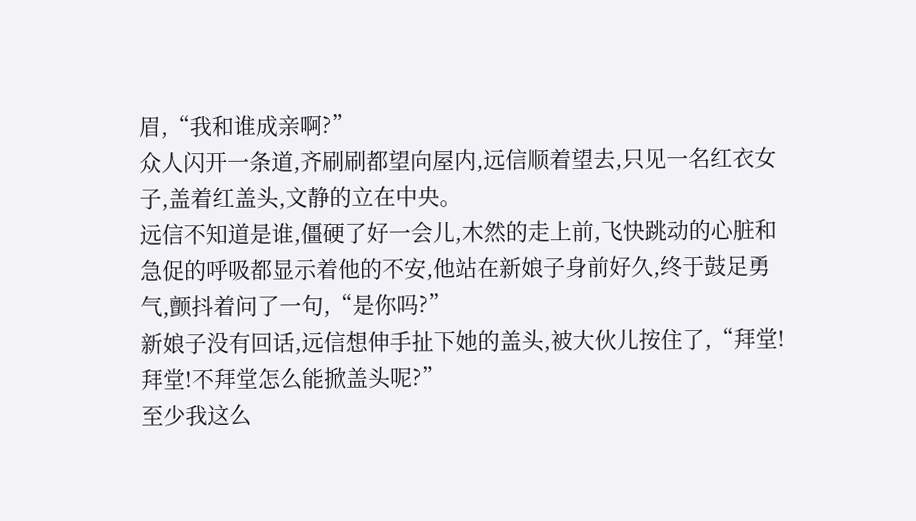眉,“我和谁成亲啊?”
众人闪开一条道,齐刷刷都望向屋内,远信顺着望去,只见一名红衣女子,盖着红盖头,文静的立在中央。
远信不知道是谁,僵硬了好一会儿,木然的走上前,飞快跳动的心脏和急促的呼吸都显示着他的不安,他站在新娘子身前好久,终于鼓足勇气,颤抖着问了一句,“是你吗?”
新娘子没有回话,远信想伸手扯下她的盖头,被大伙儿按住了,“拜堂!拜堂!不拜堂怎么能掀盖头呢?”
至少我这么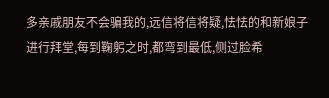多亲戚朋友不会骗我的,远信将信将疑,怯怯的和新娘子进行拜堂,每到鞠躬之时,都弯到最低,侧过脸希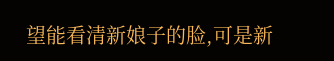望能看清新娘子的脸,可是新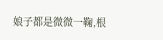娘子都是微微一鞠,根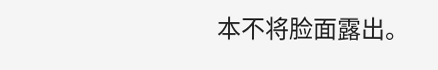本不将脸面露出。